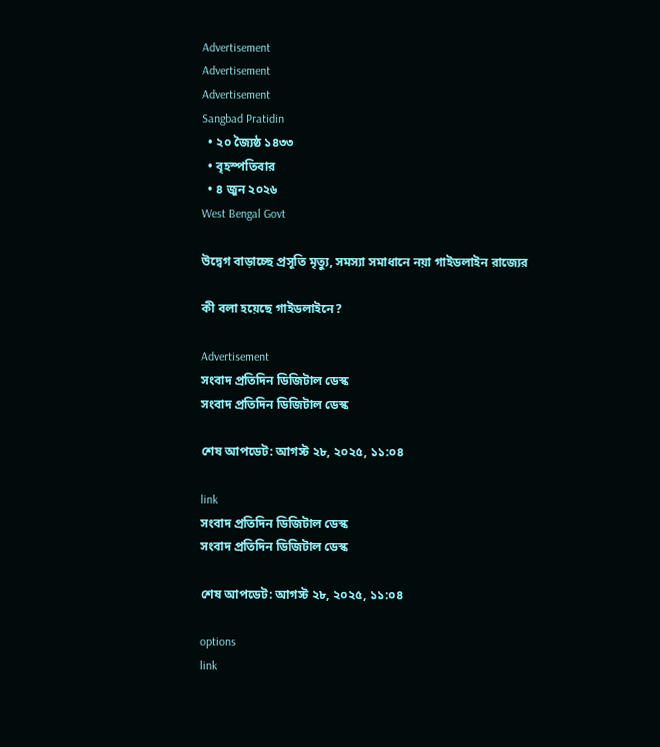Advertisement
Advertisement
Advertisement
Sangbad Pratidin
  • ২০ জ্যৈষ্ঠ ১৪৩৩
  • বৃহস্পতিবার
  • ৪ জুন ২০২৬
West Bengal Govt

উদ্বেগ বাড়াচ্ছে প্রসূতি মৃত্যু, সমস্যা সমাধানে নয়া গাইডলাইন রাজ্যের

কী বলা হয়েছে গাইডলাইনে?

Advertisement
সংবাদ প্রতিদিন ডিজিটাল ডেস্ক
সংবাদ প্রতিদিন ডিজিটাল ডেস্ক

শেষ আপডেট: আগস্ট ২৮, ২০২৫, ১১:০৪

link
সংবাদ প্রতিদিন ডিজিটাল ডেস্ক
সংবাদ প্রতিদিন ডিজিটাল ডেস্ক

শেষ আপডেট: আগস্ট ২৮, ২০২৫, ১১:০৪

options
link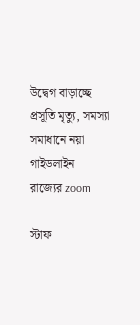উদ্বেগ বাড়াচ্ছে প্রসূতি মৃত্যু, সমস্যা সমাধানে নয়া গাইডলাইন রাজ্যের zoom

স্টাফ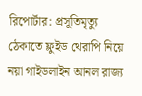রিপোর্টার: প্রসূতিমৃত্যু ঠেকাতে ফ্লুইড থেরাপি নিয়ে নয়া গাইডলাইন আনল রাজ্য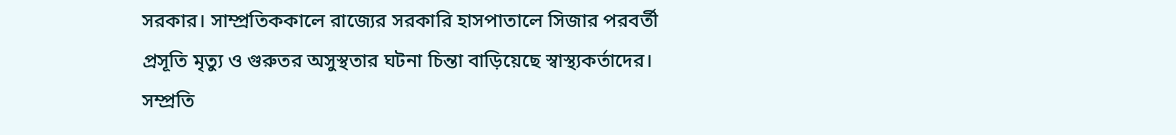সরকার। সাম্প্রতিককালে রাজ্যের সরকারি হাসপাতালে সিজার পরবর্তী প্রসূতি মৃত্যু ও গুরুতর অসুস্থতার ঘটনা চিন্তা বাড়িয়েছে স্বাস্থ্যকর্তাদের। সম্প্রতি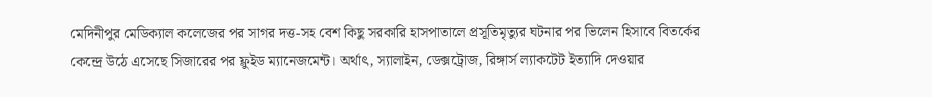মেদিনীপুর মেডিক্যাল কলেজের পর সাগর দত্ত-সহ বেশ কিছু সরকারি হাসপাতালে প্রসূতিমৃত্যুর ঘটনার পর ভিলেন হিসাবে বিতর্কের কেন্দ্রে উঠে এসেছে সিজারের পর ফ্লুইড ম্যানেজমেন্ট। অর্থাৎ, স্যালাইন, ডেক্সট্রোজ, রিঙ্গার্স ল্যাকটেট ইত্যাদি দেওয়ার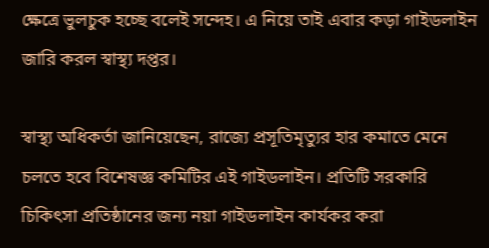ক্ষেত্রে ভুলচুক হচ্ছে বলেই সন্দেহ। এ নিয়ে তাই এবার কড়া গাইডলাইন জারি করল স্বাস্থ্য দপ্তর।

স্বাস্থ্য অধিকর্তা জানিয়েছেন, রাজ্যে প্রসূতিমৃত্যুর হার কমাতে মেনে চলতে হবে বিশেষজ্ঞ কমিটির এই গাইডলাইন। প্রতিটি সরকারি চিকিৎসা প্রতিষ্ঠানের জন্য নয়া গাইডলাইন কার্যকর করা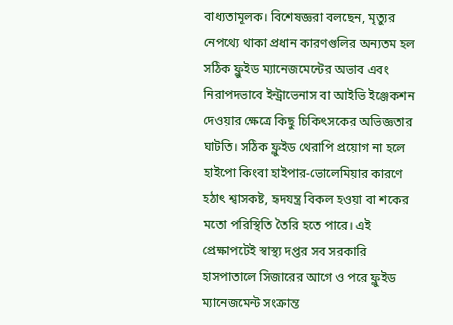বাধ্যতামূলক। বিশেষজ্ঞরা বলছেন, মৃত্যুর নেপথ্যে থাকা প্রধান কারণগুলির অন্যতম হল সঠিক ফ্লুইড ম্যানেজমেন্টের অভাব এবং নিরাপদভাবে ইন্ট্রাভেনাস বা আইভি ইঞ্জেকশন দেওয়ার ক্ষেত্রে কিছু চিকিৎসকের অভিজ্ঞতার ঘাটতি। সঠিক ফ্লুইড থেরাপি প্রয়োগ না হলে হাইপো কিংবা হাইপার-ভোলেমিয়ার কারণে হঠাৎ শ্বাসকষ্ট, হৃদযন্ত্র বিকল হওয়া বা শকের মতো পরিস্থিতি তৈরি হতে পারে। এই প্রেক্ষাপটেই স্বাস্থ্য দপ্তর সব সরকারি হাসপাতালে সিজারের আগে ও পরে ফ্লুইড ম্যানেজমেন্ট সংক্রান্ত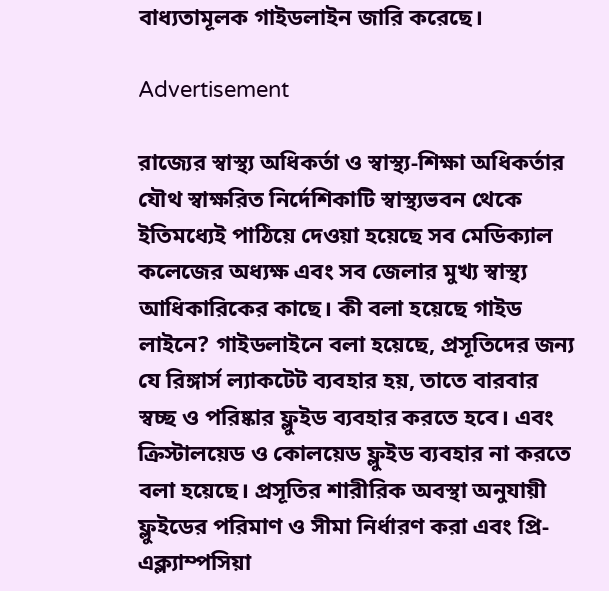বাধ্যতামূলক গাইডলাইন জারি করেছে।

Advertisement

রাজ্যের স্বাস্থ্য অধিকর্তা ও স্বাস্থ্য-শিক্ষা অধিকর্তার যৌথ স্বাক্ষরিত নির্দেশিকাটি স্বাস্থ্যভবন থেকে ইতিমধ্যেই পাঠিয়ে দেওয়া হয়েছে সব মেডিক্যাল কলেজের অধ্যক্ষ এবং সব জেলার মুখ্য স্বাস্থ্য আধিকারিকের কাছে। কী বলা হয়েছে গাইড লাইনে? গাইডলাইনে বলা হয়েছে, প্রসূতিদের জন্য যে রিঙ্গার্স ল্যাকটেট ব্যবহার হয়, তাতে বারবার স্বচ্ছ ও পরিষ্কার ফ্লুইড ব্যবহার করতে হবে। এবং ক্রিস্টালয়েড ও কোলয়েড ফ্লুইড ব্যবহার না করতে বলা হয়েছে। প্রসূতির শারীরিক অবস্থা অনুযায়ী ফ্লুইডের পরিমাণ ও সীমা নির্ধারণ করা এবং প্রি-এক্ল্যাম্পসিয়া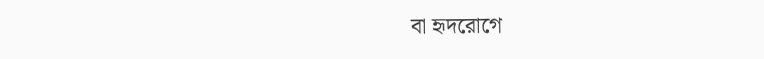বা হৃদরোগে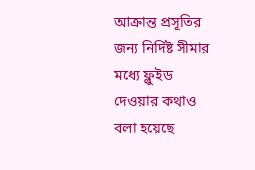আক্রান্ত প্রসূতির জন্য নির্দিষ্ট সীমার মধ্যে ফ্লুইড দেওয়ার কথাও বলা হয়েছে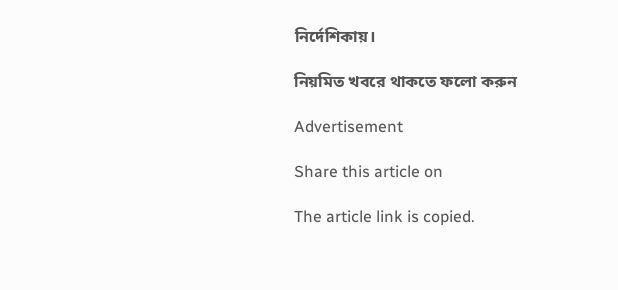নির্দেশিকায়।

নিয়মিত খবরে থাকতে ফলো করুন

Advertisement

Share this article on

The article link is copied.